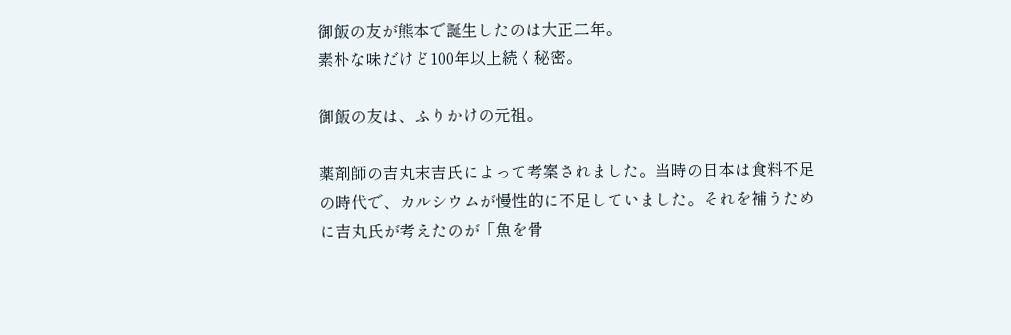御飯の友が熊本で誕生したのは大正二年。
素朴な味だけど100年以上続く秘密。

御飯の友は、ふりかけの元祖。

薬剤師の吉丸末吉氏によって考案されました。当時の日本は食料不足の時代で、カルシウムが慢性的に不足していました。それを補うために吉丸氏が考えたのが「魚を骨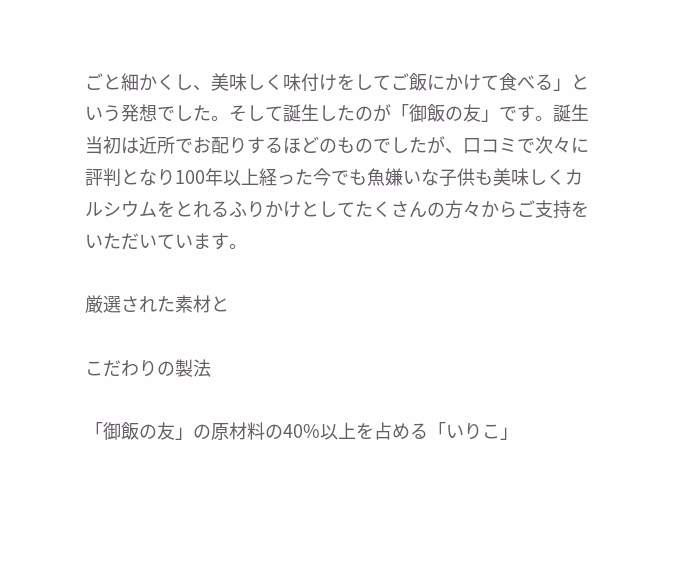ごと細かくし、美味しく味付けをしてご飯にかけて食べる」という発想でした。そして誕生したのが「御飯の友」です。誕生当初は近所でお配りするほどのものでしたが、口コミで次々に評判となり100年以上経った今でも魚嫌いな子供も美味しくカルシウムをとれるふりかけとしてたくさんの方々からご支持をいただいています。

厳選された素材と

こだわりの製法

「御飯の友」の原材料の40%以上を占める「いりこ」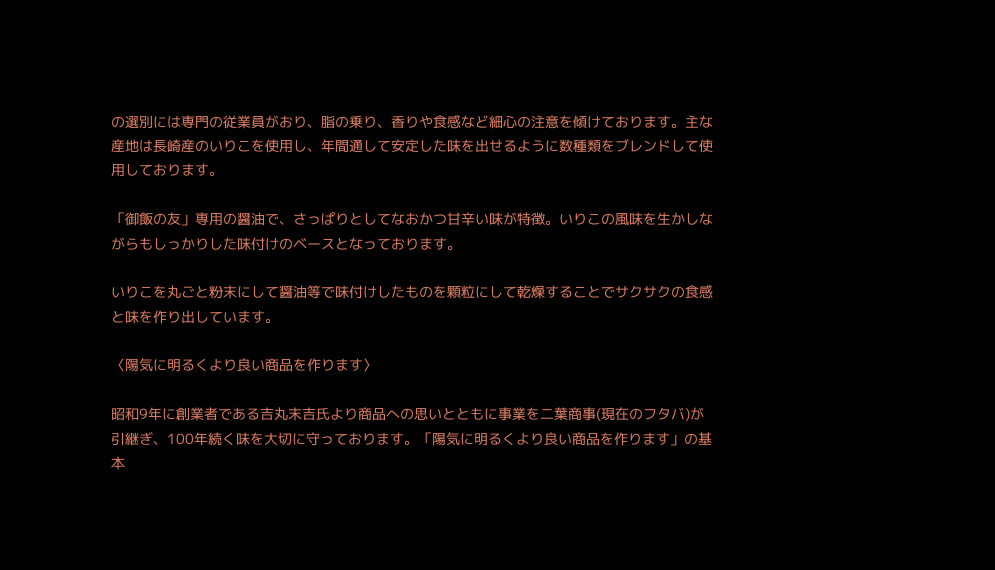の選別には専門の従業員がおり、脂の乗り、香りや食感など細心の注意を傾けております。主な産地は長崎産のいりこを使用し、年間通して安定した味を出せるように数種類をブレンドして使用しております。

「御飯の友」専用の醤油で、さっぱりとしてなおかつ甘辛い味が特徴。いりこの風味を生かしながらもしっかりした味付けのベースとなっております。

いりこを丸ごと粉末にして醤油等で味付けしたものを顆粒にして乾燥することでサクサクの食感と味を作り出しています。

〈陽気に明るくより良い商品を作ります〉

昭和9年に創業者である吉丸末吉氏より商品への思いとともに事業を二葉商事(現在のフタバ)が引継ぎ、100年続く味を大切に守っております。「陽気に明るくより良い商品を作ります」の基本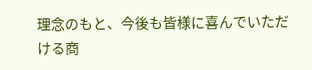理念のもと、今後も皆様に喜んでいただける商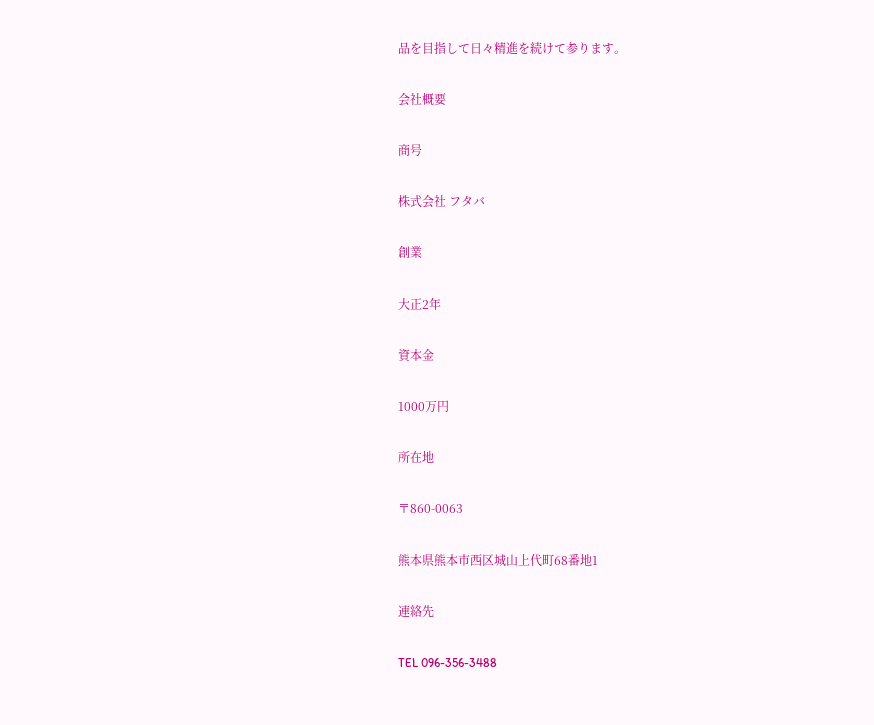品を目指して日々精進を続けて参ります。

会社概要

商号

株式会社 フタバ

創業

大正2年

資本金

1000万円

所在地

〒860-0063

熊本県熊本市西区城山上代町68番地1

連絡先

TEL 096-356-3488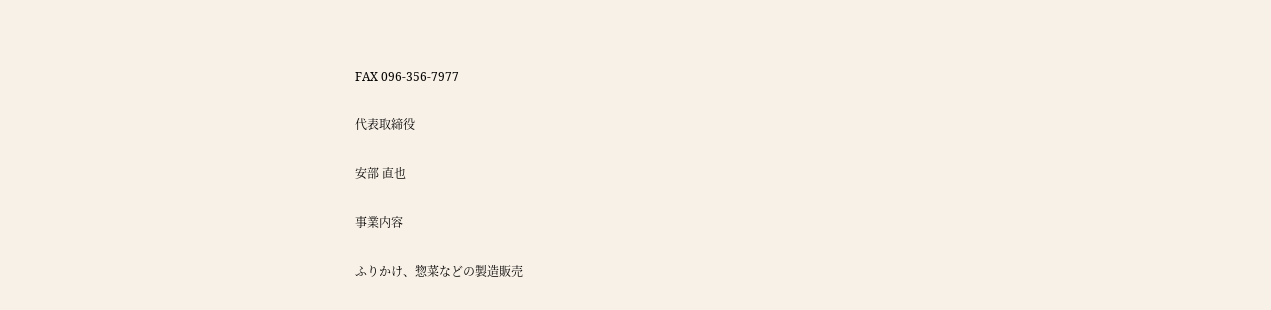FAX 096-356-7977

代表取締役

安部 直也

事業内容

ふりかけ、惣菜などの製造販売